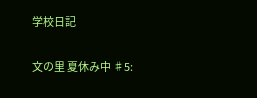学校日記

文の里 夏休み中 ♯5: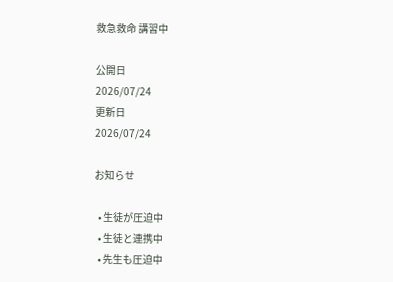救急救命 講習中

公開日
2026/07/24
更新日
2026/07/24

お知らせ

  • 生徒が圧迫中
  • 生徒と連携中
  • 先生も圧迫中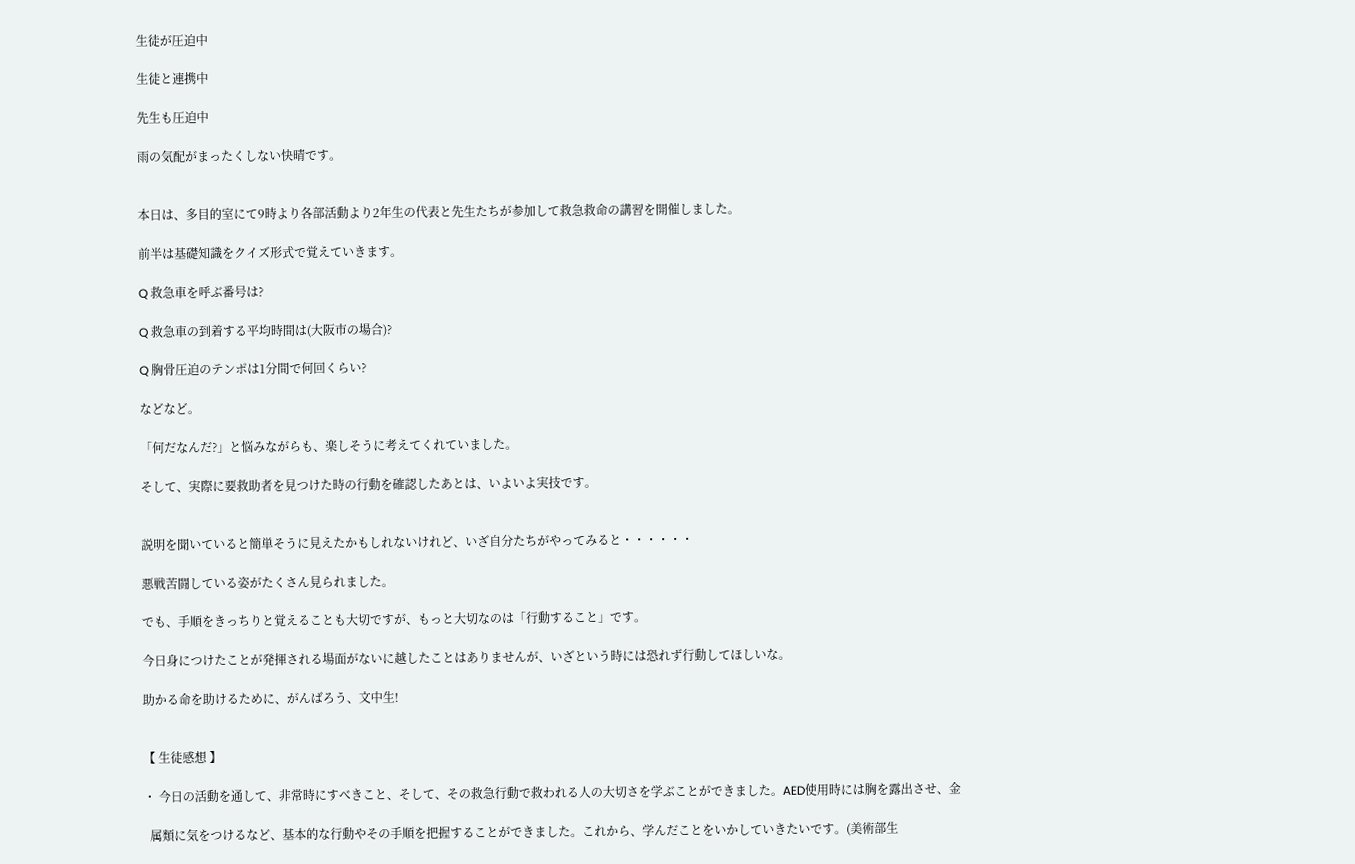生徒が圧迫中

生徒と連携中

先生も圧迫中

雨の気配がまったくしない快晴です。


本日は、多目的室にて9時より各部活動より2年生の代表と先生たちが参加して救急救命の講習を開催しました。

前半は基礎知識をクイズ形式で覚えていきます。

Q 救急車を呼ぶ番号は?

Q 救急車の到着する平均時間は(大阪市の場合)?

Q 胸骨圧迫のテンポは1分間で何回くらい?

などなど。

「何だなんだ?」と悩みながらも、楽しそうに考えてくれていました。

そして、実際に要救助者を見つけた時の行動を確認したあとは、いよいよ実技です。


説明を聞いていると簡単そうに見えたかもしれないけれど、いざ自分たちがやってみると・・・・・・

悪戦苦闘している姿がたくさん見られました。

でも、手順をきっちりと覚えることも大切ですが、もっと大切なのは「行動すること」です。

今日身につけたことが発揮される場面がないに越したことはありませんが、いざという時には恐れず行動してほしいな。

助かる命を助けるために、がんばろう、文中生!


【 生徒感想 】

・ 今日の活動を通して、非常時にすべきこと、そして、その救急行動で救われる人の大切さを学ぶことができました。AED使用時には胸を露出させ、金

  属類に気をつけるなど、基本的な行動やその手順を把握することができました。これから、学んだことをいかしていきたいです。(美術部生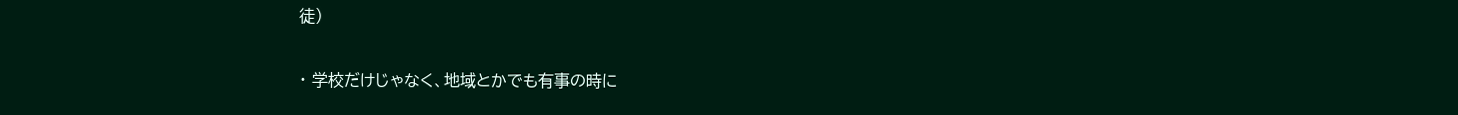徒)

・ 学校だけじゃなく、地域とかでも有事の時に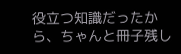役立つ知識だったから、ちゃんと冊子残し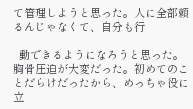て管理しようと思った。人に全部頼るんじゃなくて、自分も行

  動できるようになろうと思った。胸骨圧迫が大変だった。初めてのことだらけだったから、めっちゃ役に立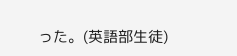った。(英語部生徒)